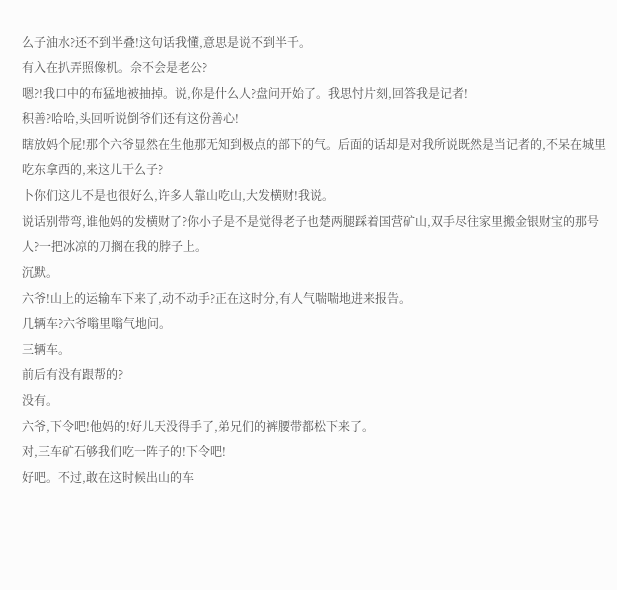么子油水?还不到半叠!这句话我懂,意思是说不到半千。
有入在扒弄照像机。佘不会是老公?
嗯?!我口中的布猛地被抽掉。说,你是什么人?盘问开始了。我思忖片刻,回答我是记者!
积善?哈哈,头回听说倒爷们还有这份善心!
瞎放妈个屁!那个六爷显然在生他那无知到极点的部下的气。后面的话却是对我所说既然是当记者的,不呆在城里吃东拿西的,来这儿干么子?
卜你们这儿不是也很好么,许多人靠山吃山,大发横财!我说。
说话别带弯,谁他妈的发横财了?你小子是不是觉得老子也楚两腿踩着国营矿山,双手尽往家里搬金银财宝的那号人?一把冰凉的刀搁在我的脖子上。
沉默。
六爷!山上的运输车下来了,动不动手?正在这时分,有人气喘喘地进来报告。
几辆车?六爷嗡里嗡气地问。
三辆车。
前后有没有跟帮的?
没有。
六爷,下令吧!他妈的!好儿天没得手了,弟兄们的裤腰带都松下来了。
对,三车矿石够我们吃一阵子的!下令吧!
好吧。不过,敢在这时候出山的车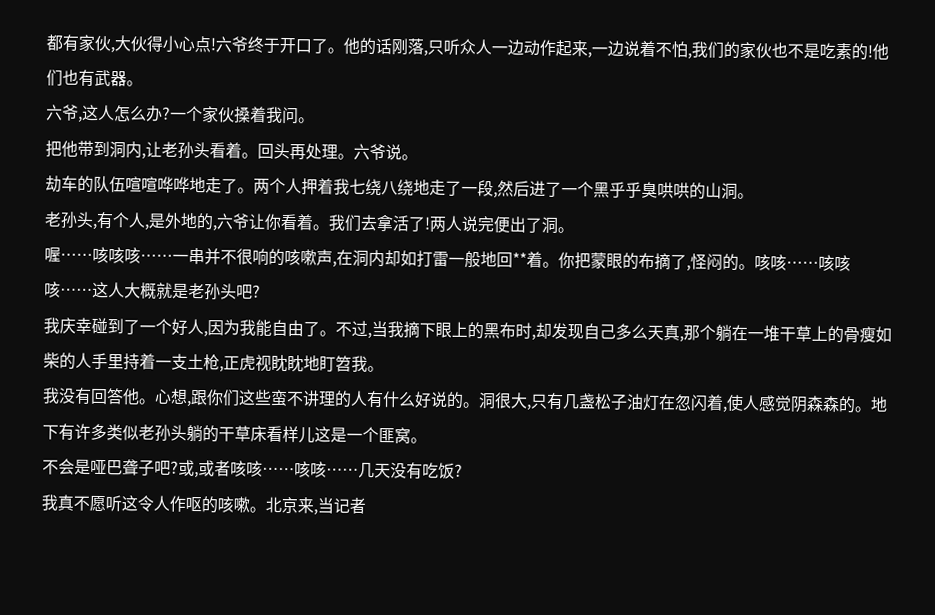都有家伙,大伙得小心点!六爷终于开口了。他的话刚落,只听众人一边动作起来,一边说着不怕,我们的家伙也不是吃素的!他们也有武器。
六爷,这人怎么办?一个家伙搡着我问。
把他带到洞内,让老孙头看着。回头再处理。六爷说。
劫车的队伍喧喧哗哗地走了。两个人押着我七绕八绕地走了一段,然后进了一个黑乎乎臭哄哄的山洞。
老孙头,有个人,是外地的,六爷让你看着。我们去拿活了!两人说完便出了洞。
喔……咳咳咳……一串并不很响的咳嗽声,在洞内却如打雷一般地回**着。你把蒙眼的布摘了,怪闷的。咳咳……咳咳咳……这人大概就是老孙头吧?
我庆幸碰到了一个好人,因为我能自由了。不过,当我摘下眼上的黑布时,却发现自己多么天真,那个躺在一堆干草上的骨瘦如柴的人手里持着一支土枪,正虎视眈眈地盯笤我。
我没有回答他。心想,跟你们这些蛮不讲理的人有什么好说的。洞很大,只有几盏松子油灯在忽闪着,使人感觉阴森森的。地下有许多类似老孙头躺的干草床看样儿这是一个匪窝。
不会是哑巴聋子吧?或,或者咳咳……咳咳……几天没有吃饭?
我真不愿听这令人作呕的咳嗽。北京来,当记者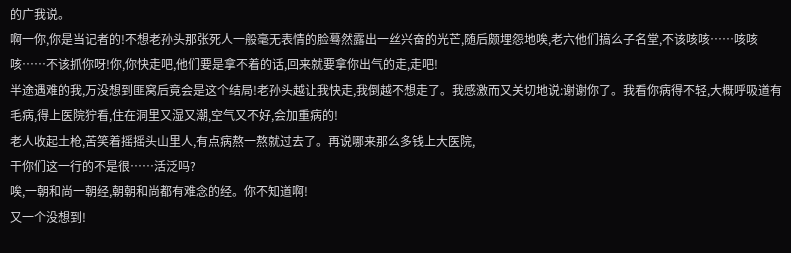的广我说。
啊一你,你是当记者的!不想老孙头那张死人一般毫无表情的脸蓦然露出一丝兴奋的光芒,随后颇埋怨地唉,老六他们搞么子名堂,不该咳咳……咳咳咳……不该抓你呀!你,你快走吧,他们要是拿不着的话,回来就要拿你出气的走,走吧!
半途遇难的我,万没想到匪窝后竟会是这个结局!老孙头越让我快走,我倒越不想走了。我感激而又关切地说:谢谢你了。我看你病得不轻,大概呼吸道有毛病,得上医院狞看,住在洞里又湿又潮,空气又不好,会加重病的!
老人收起土枪,苦笑着摇摇头山里人,有点病熬一熬就过去了。再说哪来那么多钱上大医院,
干你们这一行的不是很……活泛吗?
唉,一朝和尚一朝经,朝朝和尚都有难念的经。你不知道啊!
又一个没想到!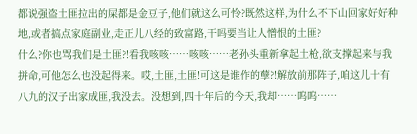都说强盗土匪拉出的屎都是金豆子,他们就这么可怜?既然这样,为什么不下山回家好好种地,或者搞点家庭副业,走正儿八经的致富路,干吗要当让人憎恨的土匪?
什么?你也骂我们是土匪?!看我咳咳……咳咳……老孙头重新拿起土枪,欲支撑起来与我拼命,可他怎么也没起得来。哎,土匪,土匪!可这是谁作的孽?!解放前那阵子,咱这儿十有八九的汉子出家成匪,我没去。没想到,四十年后的今天,我却……呜呜……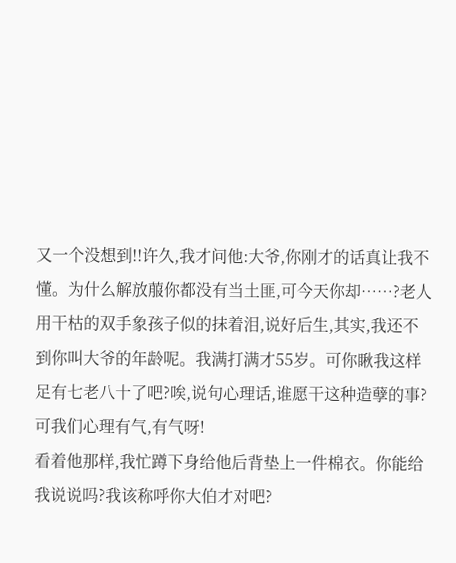又一个没想到!!许久,我才问他:大爷,你刚才的话真让我不懂。为什么解放菔你都没有当土匪,可今天你却……?老人用干枯的双手象孩子似的抹着泪,说好后生,其实,我还不到你叫大爷的年龄呢。我满打满才55岁。可你瞅我这样足有七老八十了吧?唉,说句心理话,谁愿干这种造孽的事?可我们心理有气,有气呀!
看着他那样,我忙蹲下身给他后背垫上一件棉衣。你能给我说说吗?我该称呼你大伯才对吧?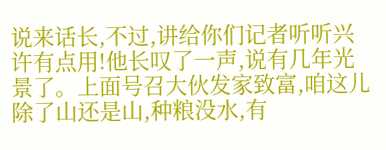说来话长,不过,讲给你们记者听听兴许有点用!他长叹了一声,说有几年光景了。上面号召大伙发家致富,咱这儿除了山还是山,种粮没水,有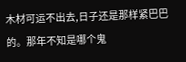木材可运不出去,日子还是那样紧巴巴的。那年不知是哪个鬼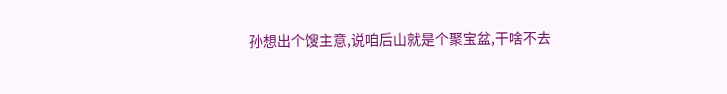孙想出个馊主意,说咱后山就是个聚宝盆,干啥不去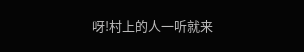呀!村上的人一听就来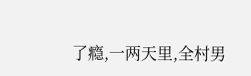了瘾,一两天里,全村男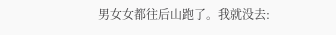男女女都往后山跑了。我就没去: